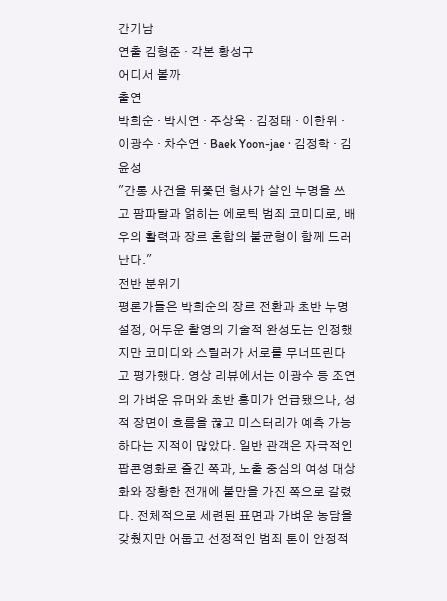간기남
연출 김형준 · 각본 황성구
어디서 볼까
출연
박희순 · 박시연 · 주상욱 · 김정태 · 이한위 · 이광수 · 차수연 · Baek Yoon-jae · 김정학 · 김윤성
"간통 사건을 뒤쫓던 형사가 살인 누명을 쓰고 팜파탈과 얽히는 에로틱 범죄 코미디로, 배우의 활력과 장르 혼합의 불균형이 함께 드러난다."
전반 분위기
평론가들은 박희순의 장르 전환과 초반 누명 설정, 어두운 촬영의 기술적 완성도는 인정했지만 코미디와 스릴러가 서로를 무너뜨린다고 평가했다. 영상 리뷰에서는 이광수 등 조연의 가벼운 유머와 초반 흥미가 언급됐으나, 성적 장면이 흐름을 끊고 미스터리가 예측 가능하다는 지적이 많았다. 일반 관객은 자극적인 팝콘영화로 즐긴 쪽과, 노출 중심의 여성 대상화와 장황한 전개에 불만을 가진 쪽으로 갈렸다. 전체적으로 세련된 표면과 가벼운 농담을 갖췄지만 어둡고 선정적인 범죄 톤이 안정적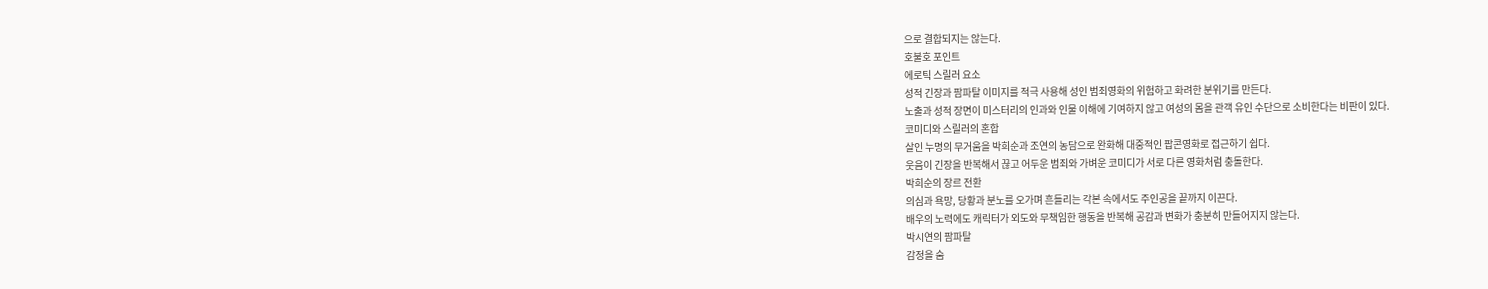으로 결합되지는 않는다.
호불호 포인트
에로틱 스릴러 요소
성적 긴장과 팜파탈 이미지를 적극 사용해 성인 범죄영화의 위험하고 화려한 분위기를 만든다.
노출과 성적 장면이 미스터리의 인과와 인물 이해에 기여하지 않고 여성의 몸을 관객 유인 수단으로 소비한다는 비판이 있다.
코미디와 스릴러의 혼합
살인 누명의 무거움을 박희순과 조연의 농담으로 완화해 대중적인 팝콘영화로 접근하기 쉽다.
웃음이 긴장을 반복해서 끊고 어두운 범죄와 가벼운 코미디가 서로 다른 영화처럼 충돌한다.
박희순의 장르 전환
의심과 욕망, 당황과 분노를 오가며 흔들리는 각본 속에서도 주인공을 끝까지 이끈다.
배우의 노력에도 캐릭터가 외도와 무책임한 행동을 반복해 공감과 변화가 충분히 만들어지지 않는다.
박시연의 팜파탈
감정을 숨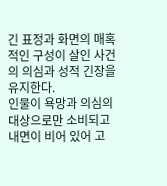긴 표정과 화면의 매혹적인 구성이 살인 사건의 의심과 성적 긴장을 유지한다.
인물이 욕망과 의심의 대상으로만 소비되고 내면이 비어 있어 고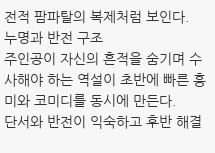전적 팜파탈의 복제처럼 보인다.
누명과 반전 구조
주인공이 자신의 흔적을 숨기며 수사해야 하는 역설이 초반에 빠른 흥미와 코미디를 동시에 만든다.
단서와 반전이 익숙하고 후반 해결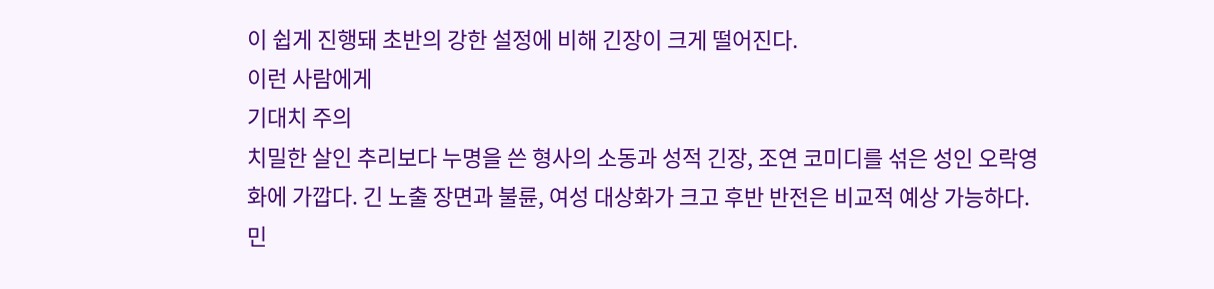이 쉽게 진행돼 초반의 강한 설정에 비해 긴장이 크게 떨어진다.
이런 사람에게
기대치 주의
치밀한 살인 추리보다 누명을 쓴 형사의 소동과 성적 긴장, 조연 코미디를 섞은 성인 오락영화에 가깝다. 긴 노출 장면과 불륜, 여성 대상화가 크고 후반 반전은 비교적 예상 가능하다.
민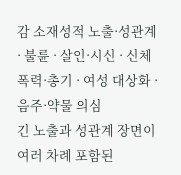감 소재성적 노출·성관계 · 불륜 · 살인·시신 · 신체 폭력·총기 · 여성 대상화 · 음주·약물 의심
긴 노출과 성관계 장면이 여러 차례 포함된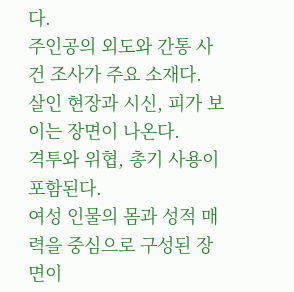다.
주인공의 외도와 간통 사건 조사가 주요 소재다.
살인 현장과 시신, 피가 보이는 장면이 나온다.
격투와 위협, 총기 사용이 포함된다.
여성 인물의 몸과 성적 매력을 중심으로 구성된 장면이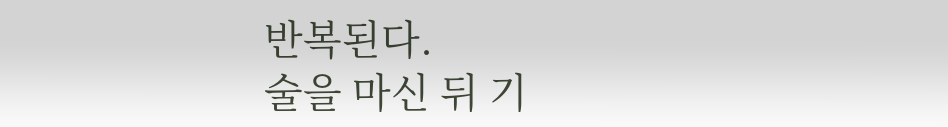반복된다.
술을 마신 뒤 기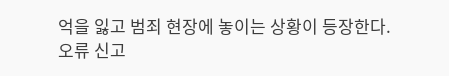억을 잃고 범죄 현장에 놓이는 상황이 등장한다.
오류 신고